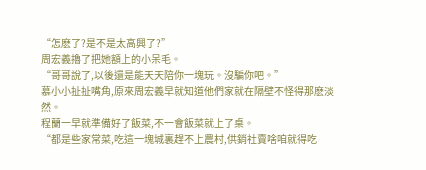“怎麽了?是不是太高興了?”
周宏義擼了把她額上的小呆毛。
“哥哥說了,以後還是能天天陪你一塊玩。沒騙你吧。”
慕小小扯扯嘴角,原來周宏義早就知道他們家就在隔壁不怪得那麽淡然。
程蘭一早就準備好了飯菜,不一會飯菜就上了桌。
“都是些家常菜,吃這一塊城裏趕不上農村,供銷社賣啥咱就得吃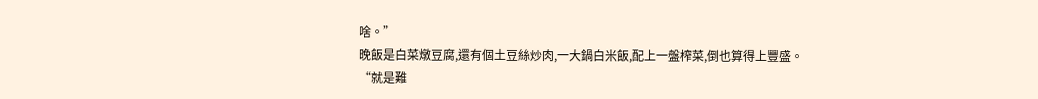啥。”
晚飯是白菜燉豆腐,還有個土豆絲炒肉,一大鍋白米飯,配上一盤榨菜,倒也算得上豐盛。
“就是難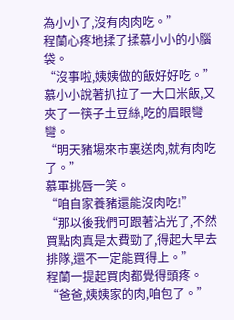為小小了,沒有肉肉吃。”
程蘭心疼地揉了揉慕小小的小腦袋。
“沒事啦,姨姨做的飯好好吃。”
慕小小說著扒拉了一大口米飯,又夾了一筷子土豆絲,吃的眉眼彎彎。
“明天豬場來市裏送肉,就有肉吃了。”
慕軍挑唇一笑。
“咱自家養豬還能沒肉吃!”
“那以後我們可跟著沾光了,不然買點肉真是太費勁了,得起大早去排隊,還不一定能買得上。”
程蘭一提起買肉都覺得頭疼。
“爸爸,姨姨家的肉,咱包了。”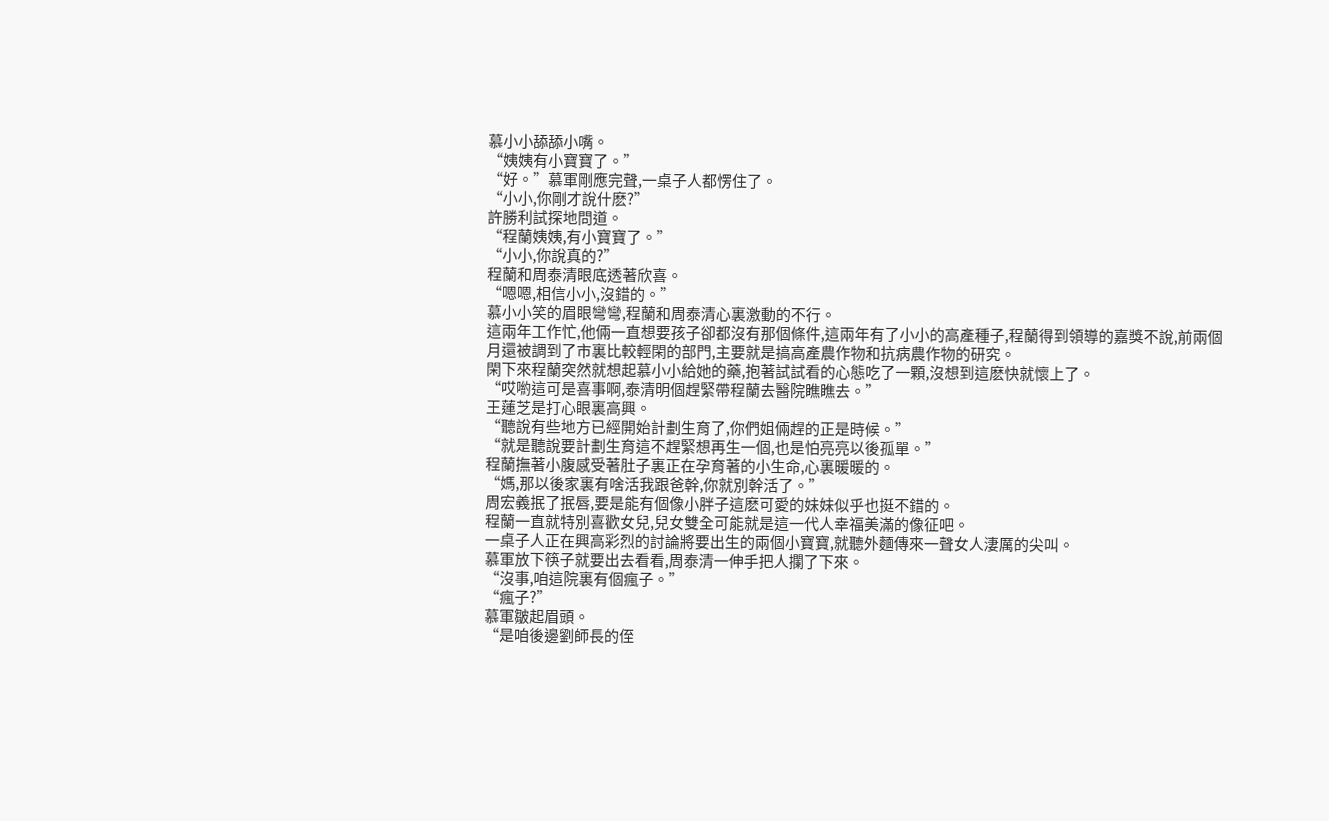慕小小舔舔小嘴。
“姨姨有小寶寶了。”
“好。”慕軍剛應完聲,一桌子人都愣住了。
“小小,你剛才說什麽?”
許勝利試探地問道。
“程蘭姨姨,有小寶寶了。”
“小小,你說真的?”
程蘭和周泰清眼底透著欣喜。
“嗯嗯,相信小小,沒錯的。”
慕小小笑的眉眼彎彎,程蘭和周泰清心裏激動的不行。
這兩年工作忙,他倆一直想要孩子卻都沒有那個條件,這兩年有了小小的高產種子,程蘭得到領導的嘉獎不說,前兩個月還被調到了市裏比較輕閑的部門,主要就是搞高產農作物和抗病農作物的研究。
閑下來程蘭突然就想起慕小小給她的藥,抱著試試看的心態吃了一顆,沒想到這麽快就懷上了。
“哎喲這可是喜事啊,泰清明個趕緊帶程蘭去醫院瞧瞧去。”
王蓮芝是打心眼裏高興。
“聽說有些地方已經開始計劃生育了,你們姐倆趕的正是時候。”
“就是聽說要計劃生育這不趕緊想再生一個,也是怕亮亮以後孤單。”
程蘭撫著小腹感受著肚子裏正在孕育著的小生命,心裏暖暖的。
“媽,那以後家裏有啥活我跟爸幹,你就別幹活了。”
周宏義抿了抿唇,要是能有個像小胖子這麽可愛的妹妹似乎也挺不錯的。
程蘭一直就特別喜歡女兒,兒女雙全可能就是這一代人幸福美滿的像征吧。
一桌子人正在興高彩烈的討論將要出生的兩個小寶寶,就聽外麵傳來一聲女人淒厲的尖叫。
慕軍放下筷子就要出去看看,周泰清一伸手把人攔了下來。
“沒事,咱這院裏有個瘋子。”
“瘋子?”
慕軍皺起眉頭。
“是咱後邊劉師長的侄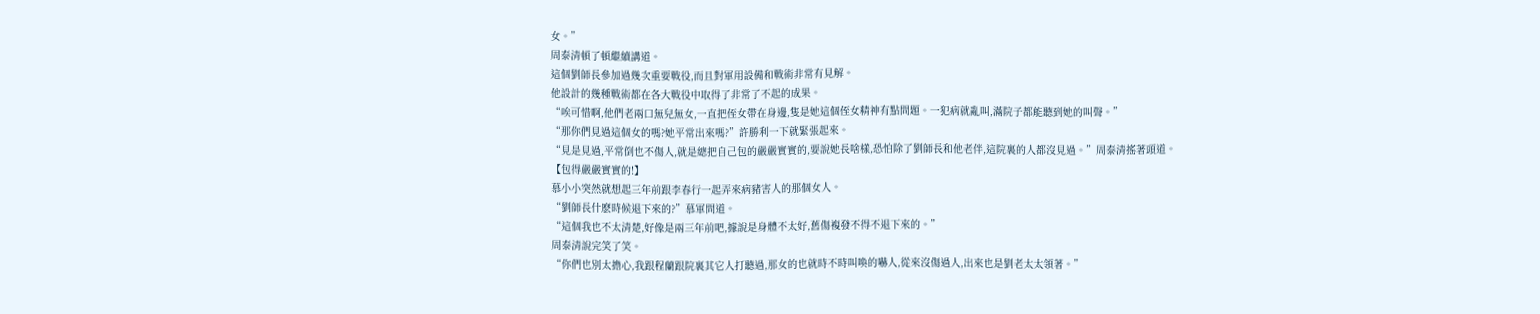女。”
周泰清頓了頓繼續講道。
這個劉師長參加過幾次重要戰役,而且對軍用設備和戰術非常有見解。
他設計的幾種戰術都在各大戰役中取得了非常了不起的成果。
“唉可惜啊,他們老兩口無兒無女,一直把侄女帶在身邊,隻是她這個侄女精神有點問題。一犯病就亂叫,滿院子都能聽到她的叫聲。”
“那你們見過這個女的嗎?她平常出來嗎?”許勝利一下就緊張起來。
“見是見過,平常倒也不傷人,就是總把自己包的嚴嚴實實的,要說她長啥樣,恐怕除了劉師長和他老伴,這院裏的人都沒見過。”周泰清搖著頭道。
【包得嚴嚴實實的!】
慕小小突然就想起三年前跟李春行一起弄來病豬害人的那個女人。
“劉師長什麽時候退下來的?”慕軍問道。
“這個我也不太清楚,好像是兩三年前吧,據說是身體不太好,舊傷複發不得不退下來的。”
周泰清說完笑了笑。
“你們也別太擔心,我跟程蘭跟院裏其它人打聽過,那女的也就時不時叫喚的嚇人,從來沒傷過人,出來也是劉老太太領著。”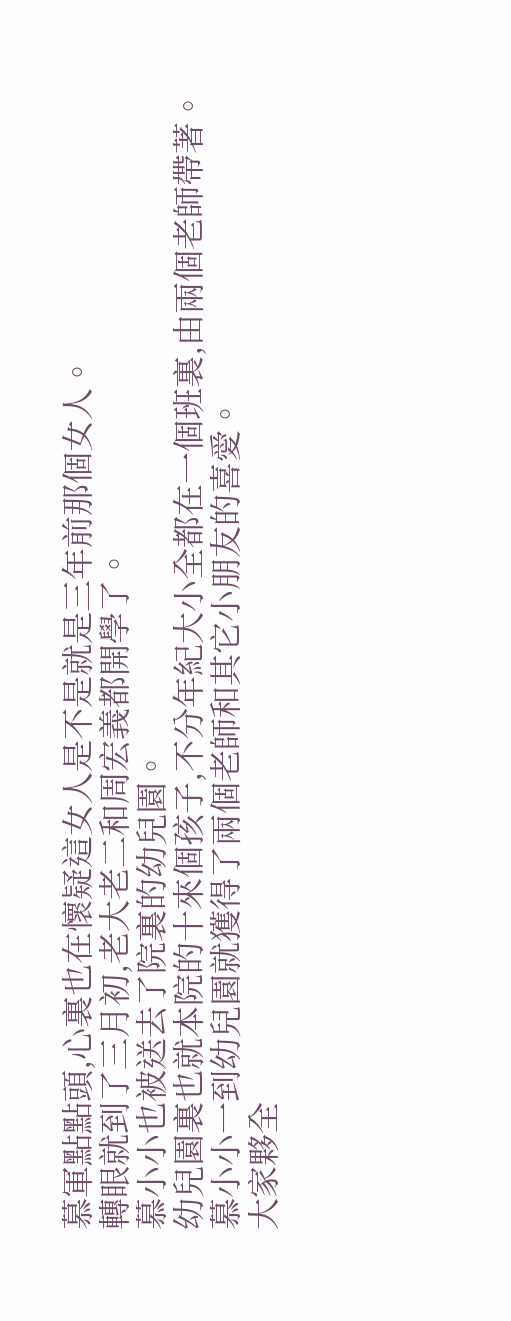慕軍點點頭,心裏也在懷疑這女人是不是就是三年前那個女人。
轉眼就到了三月初,老大老二和周宏義都開學了。
慕小小也被送去了院裏的幼兒園。
幼兒園裏也就本院的十來個孩子,不分年紀大小全都在一個班裏,由兩個老師帶著。
慕小小一到幼兒園就獲得了兩個老師和其它小朋友的喜愛。
大家夥全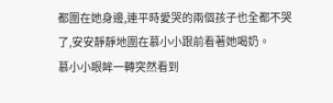都圍在她身邊,連平時愛哭的兩個孩子也全都不哭了,安安靜靜地圍在慕小小跟前看著她喝奶。
慕小小眼眸一轉突然看到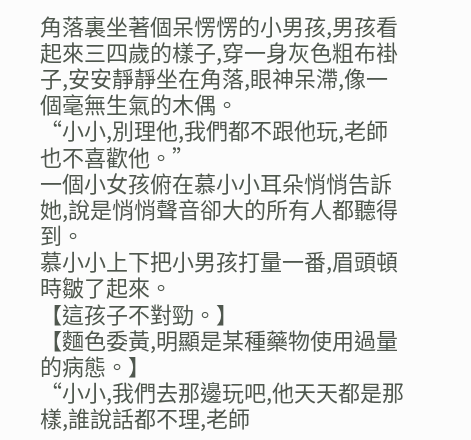角落裏坐著個呆愣愣的小男孩,男孩看起來三四歲的樣子,穿一身灰色粗布褂子,安安靜靜坐在角落,眼神呆滯,像一個毫無生氣的木偶。
“小小,別理他,我們都不跟他玩,老師也不喜歡他。”
一個小女孩俯在慕小小耳朵悄悄告訴她,說是悄悄聲音卻大的所有人都聽得到。
慕小小上下把小男孩打量一番,眉頭頓時皺了起來。
【這孩子不對勁。】
【麵色委黃,明顯是某種藥物使用過量的病態。】
“小小,我們去那邊玩吧,他天天都是那樣,誰說話都不理,老師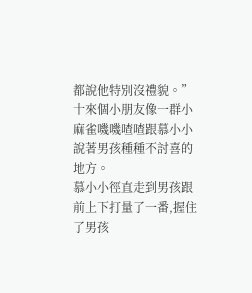都說他特別沒禮貌。”
十來個小朋友像一群小麻雀嘰嘰喳喳跟慕小小說著男孩種種不討喜的地方。
慕小小徑直走到男孩跟前上下打量了一番,握住了男孩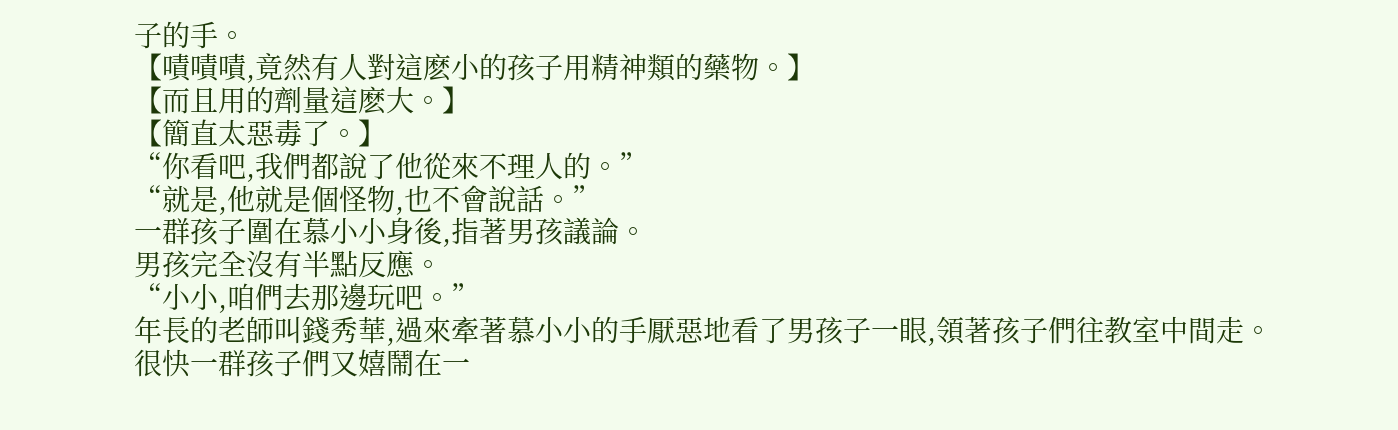子的手。
【嘖嘖嘖,竟然有人對這麽小的孩子用精神類的藥物。】
【而且用的劑量這麽大。】
【簡直太惡毒了。】
“你看吧,我們都說了他從來不理人的。”
“就是,他就是個怪物,也不會說話。”
一群孩子圍在慕小小身後,指著男孩議論。
男孩完全沒有半點反應。
“小小,咱們去那邊玩吧。”
年長的老師叫錢秀華,過來牽著慕小小的手厭惡地看了男孩子一眼,領著孩子們往教室中間走。
很快一群孩子們又嬉鬧在一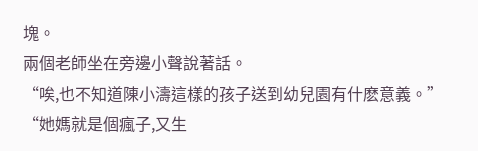塊。
兩個老師坐在旁邊小聲說著話。
“唉,也不知道陳小濤這樣的孩子送到幼兒園有什麽意義。”
“她媽就是個瘋子,又生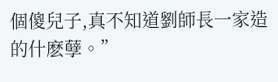個傻兒子,真不知道劉師長一家造的什麽孽。”